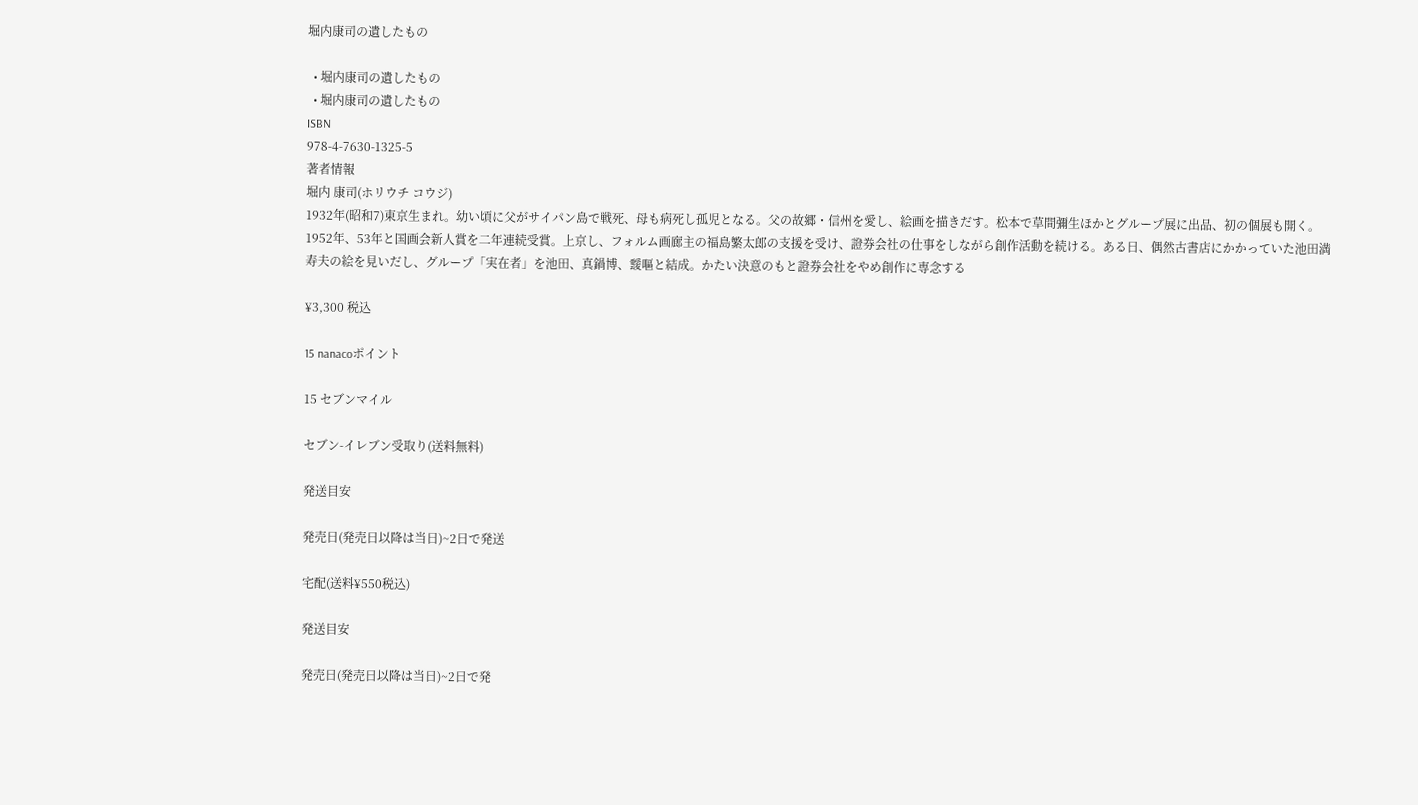堀内康司の遺したもの

  • 堀内康司の遺したもの
  • 堀内康司の遺したもの
ISBN
978-4-7630-1325-5
著者情報
堀内 康司(ホリウチ コウジ)
1932年(昭和7)東京生まれ。幼い頃に父がサイパン島で戦死、母も病死し孤児となる。父の故郷・信州を愛し、絵画を描きだす。松本で草間彌生ほかとグループ展に出品、初の個展も開く。1952年、53年と国画会新人賞を二年連続受賞。上京し、フォルム画廊主の福島繁太郎の支援を受け、證券会社の仕事をしながら創作活動を続ける。ある日、偶然古書店にかかっていた池田満寿夫の絵を見いだし、グループ「実在者」を池田、真鍋博、靉嘔と結成。かたい決意のもと證券会社をやめ創作に専念する

¥3,300 税込

15 nanacoポイント

15 セブンマイル

セブン-イレブン受取り(送料無料)

発送目安

発売日(発売日以降は当日)~2日で発送

宅配(送料¥550税込)

発送目安

発売日(発売日以降は当日)~2日で発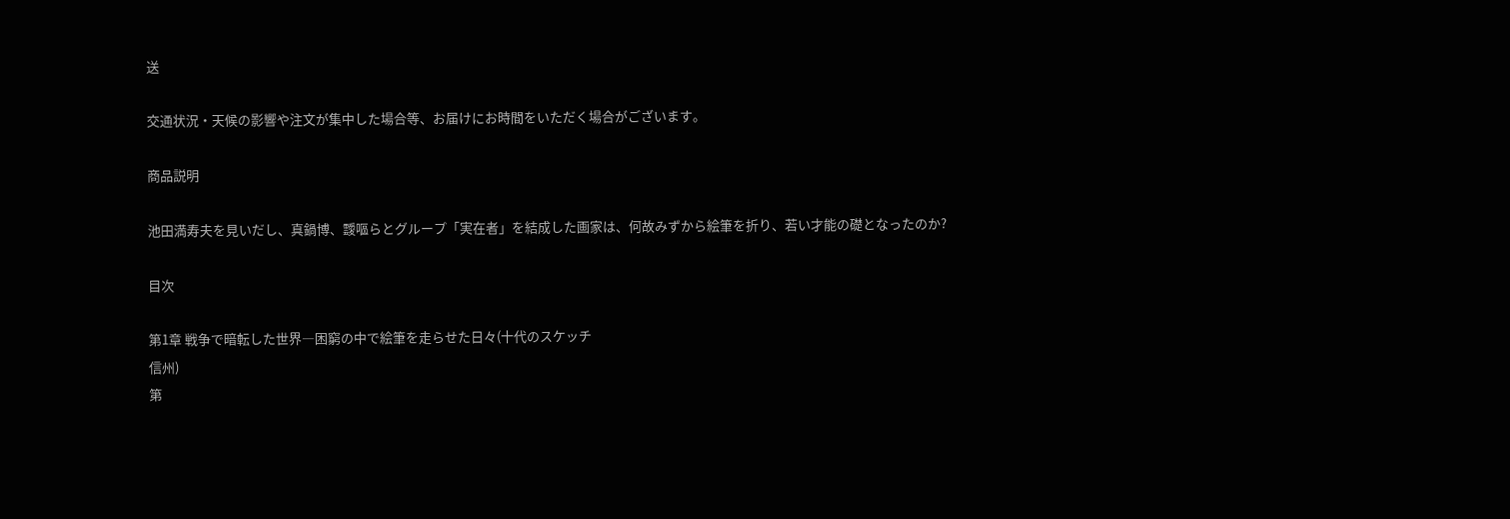送

交通状況・天候の影響や注文が集中した場合等、お届けにお時間をいただく場合がございます。

商品説明

池田満寿夫を見いだし、真鍋博、靉嘔らとグループ「実在者」を結成した画家は、何故みずから絵筆を折り、若い才能の礎となったのか?

目次

第1章 戦争で暗転した世界―困窮の中で絵筆を走らせた日々(十代のスケッチ
信州)
第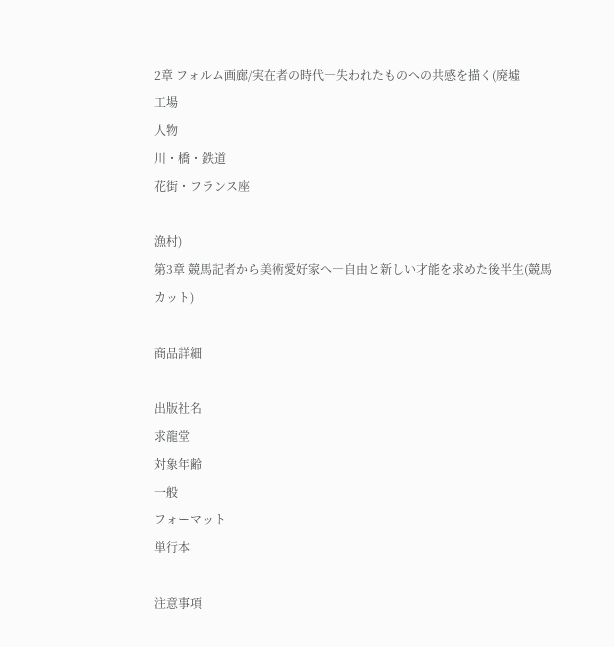2章 フォルム画廊/実在者の時代―失われたものへの共感を描く(廃墟
工場
人物
川・橋・鉄道
花街・フランス座

漁村)
第3章 競馬記者から美術愛好家へ―自由と新しい才能を求めた後半生(競馬
カット)

商品詳細

出版社名
求龍堂
対象年齢
一般
フォーマット
単行本

注意事項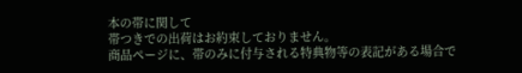本の帯に関して
帯つきでの出荷はお約束しておりません。
商品ページに、帯のみに付与される特典物等の表記がある場合で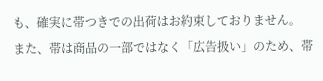も、確実に帯つきでの出荷はお約束しておりません。
また、帯は商品の一部ではなく「広告扱い」のため、帯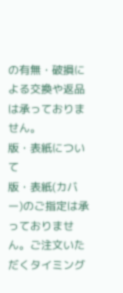の有無・破損による交換や返品は承っておりません。
版・表紙について
版・表紙(カバー)のご指定は承っておりません。ご注文いただくタイミング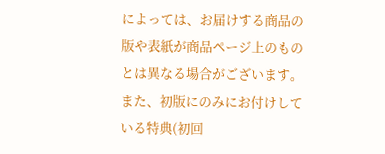によっては、お届けする商品の版や表紙が商品ページ上のものとは異なる場合がございます。
また、初版にのみにお付けしている特典(初回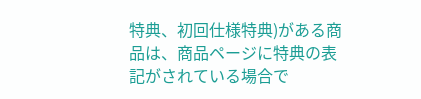特典、初回仕様特典)がある商品は、商品ページに特典の表記がされている場合で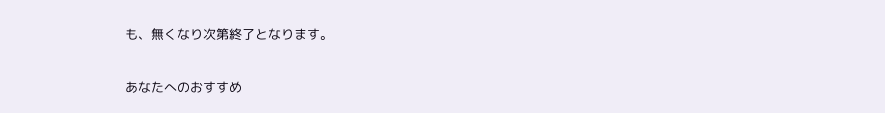も、無くなり次第終了となります。

あなたへのおすすめ